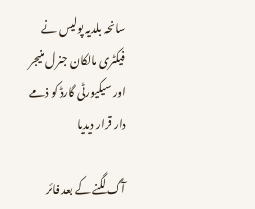سانحہ بلدیہ پولیس نے فیکٹری مالکان جنرل منیجر اور سیکیورٹی گارڈ کو ذمے دار قرار دیدیا

آگ لگنے کے بعد فائر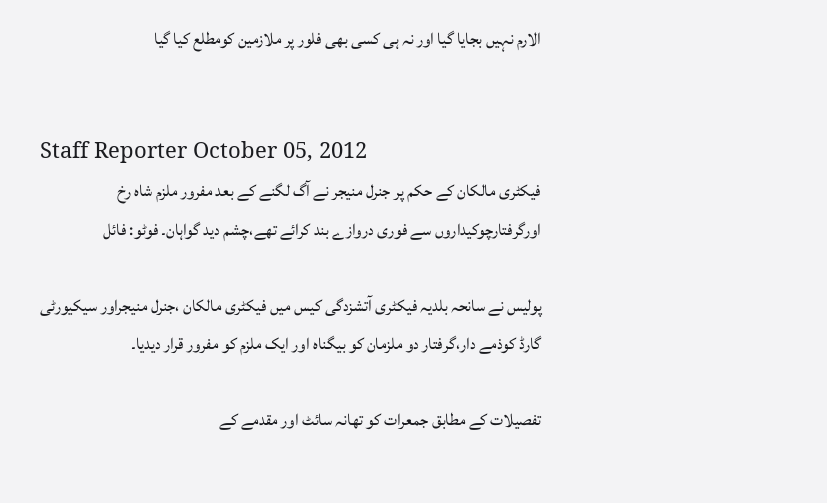الارم نہیں بجایا گیا اور نہ ہی کسی بھی فلور پر ملازمین کومطلع کیا گیا


Staff Reporter October 05, 2012
فیکٹری مالکان کے حکم پر جنرل منیجر نے آگ لگنے کے بعد مفرور ملزم شاہ رخ اورگرفتارچوکیداروں سے فوری دروازے بند کرائے تھے،چشم دید گواہان۔ فوٹو: فائل

پولیس نے سانحہ بلدیہ فیکٹری آتشزدگی کیس میں فیکٹری مالکان ،جنرل منیجراور سیکیورٹی گارڈ کوذمے دار،گرفتار دو ملزمان کو بیگناہ اور ایک ملزم کو مفرور قرار دیدیا۔

تفصیلات کے مطابق جمعرات کو تھانہ سائٹ اور مقدمے کے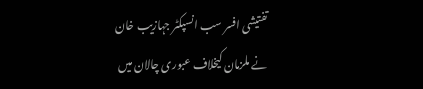تفتیشی افسر سب انسپکٹر جہازیب خان نے ملزمان کیخلاف عبوری چالان میں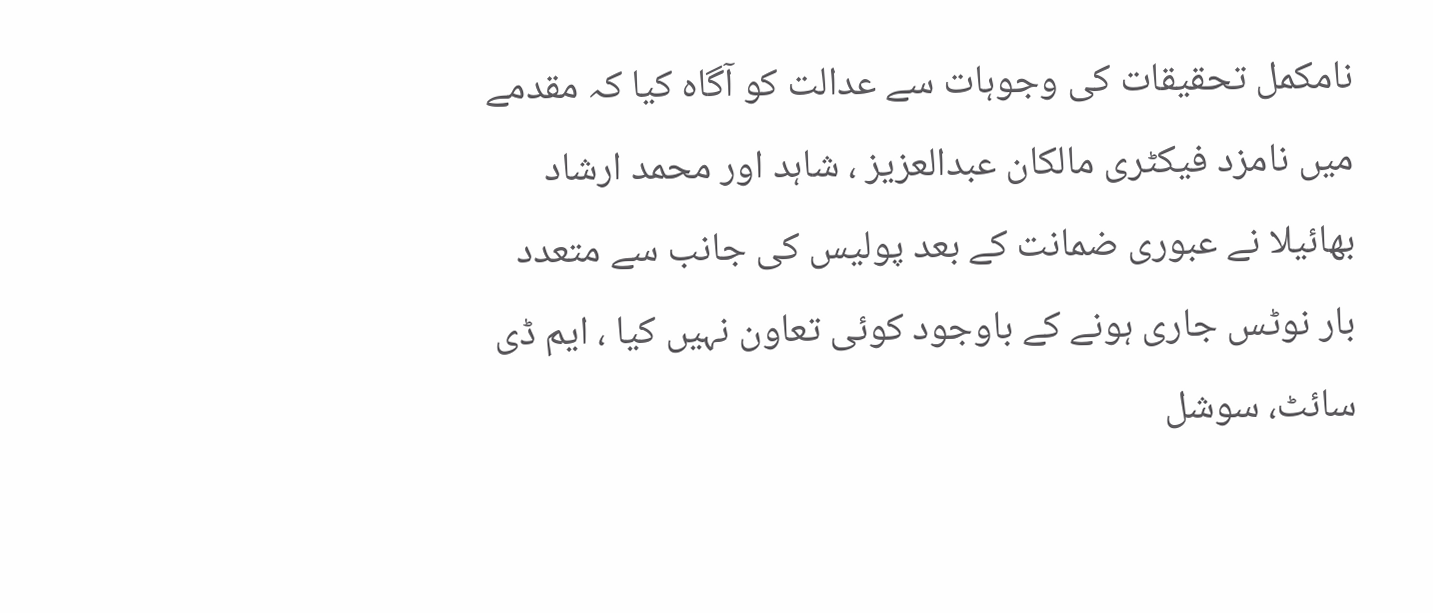نامکمل تحقیقات کی وجوہات سے عدالت کو آگاہ کیا کہ مقدمے میں نامزد فیکٹری مالکان عبدالعزیز ، شاہد اور محمد ارشاد بھائیلا نے عبوری ضمانت کے بعد پولیس کی جانب سے متعدد بار نوٹس جاری ہونے کے باوجود کوئی تعاون نہیں کیا ، ایم ڈی سائٹ، سوشل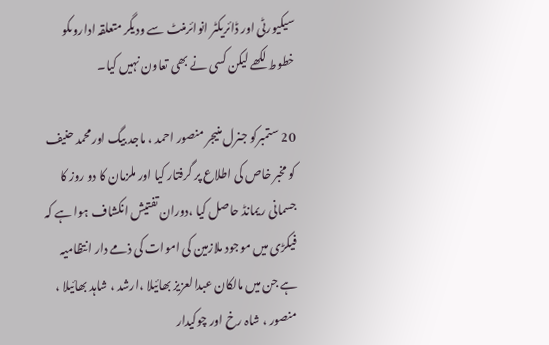سیکیورٹی اور ڈائریکٹر انوائرمنٹ سے ودیگر متعلقہ اداروںکو خطوط لکھے لیکن کسی نے بھی تعاون نہیں کیا۔

20 ستمبرکو جنرل منیجر منصور احمد ، ماجد بیگ اورمحمد حنیف کو مخبر خاص کی اطلاع پر گرفتار کیا اور ملزمان کا دو روز کا جسمانی ریمانڈ حاصل کیا ،دوران تفتیش انکشاف ہوا ہے کہ فیکڑی میں موجود ملازمین کی اموات کی ذمے دار انتظامیہ ہے جن میں مالکان عبدالعزیز بھائیلا ،ارشد ، شاہد بھائیلا ، منصور ، شاہ رخ اور چوکیدار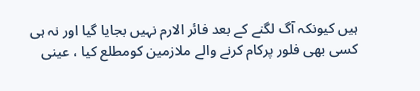ہیں کیونکہ آگ لگنے کے بعد فائر الارم نہیں بجایا گیا اور نہ ہی کسی بھی فلور پرکام کرنے والے ملازمین کومطلع کیا ، عینی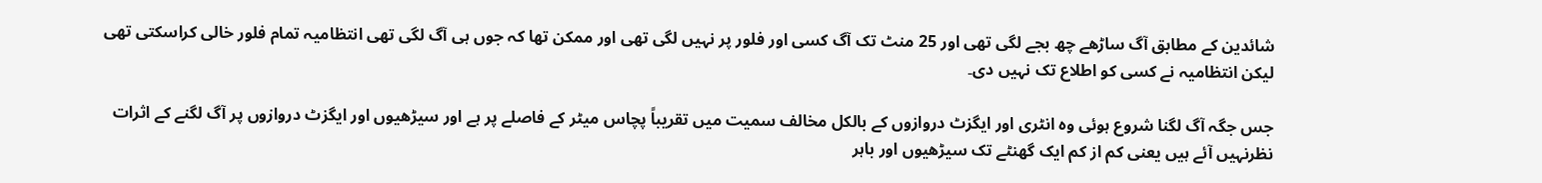شائدین کے مطابق آگ ساڑھے چھ بجے لگی تھی اور 25 منٹ تک آگ کسی اور فلور پر نہیں لگی تھی اور ممکن تھا کہ جوں ہی آگ لگی تھی انتظامیہ تمام فلور خالی کراسکتی تھی لیکن انتظامیہ نے کسی کو اطلاع تک نہیں دی۔

جس جگہ آگ لگنا شروع ہوئی وہ انٹری اور ایگزٹ دروازوں کے بالکل مخالف سمیت میں تقریباً پچاس میٹر کے فاصلے پر ہے اور سیڑھیوں اور ایگزٹ دروازوں پر آگ لگنے کے اثرات نظرنہیں آئے ہیں یعنی کم از کم ایک گھنٹے تک سیڑھیوں اور باہر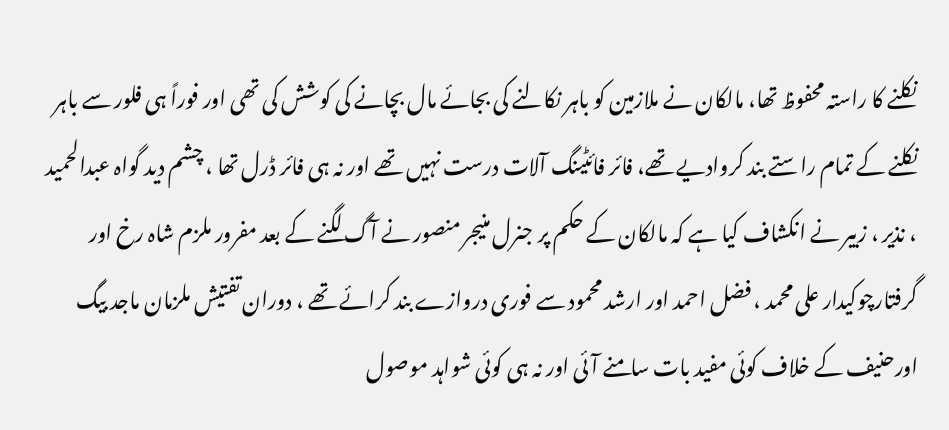نکلنے کا راستہ محفوظ تھا، مالکان نے ملازمین کو باہر نکالنے کی بجائے مال بچانے کی کوشش کی تھی اور فوراً ہی فلور سے باہر نکلنے کے تمام راستے بند کروادیے تھے، فائر فائٹینگ آلات درست نہیں تھے اور نہ ہی فائر ڈرل تھا ، چشم دید گواہ عبدالحمید ، نذیر ، زبیر نے انکشاف کیا ہے کہ مالکان کے حکم پر جنرل منیجر منصور نے آگ لگنے کے بعد مفرور ملزم شاہ رخ اور گرفتارچوکیدار علی محمد ، فضل احمد اور ارشد محمود سے فوری دروازے بند کرائے تھے ، دوران تفتیش ملزمان ماجد بیگ اورحنیف کے خلاف کوئی مفید بات سامنے آئی اور نہ ہی کوئی شواہد موصول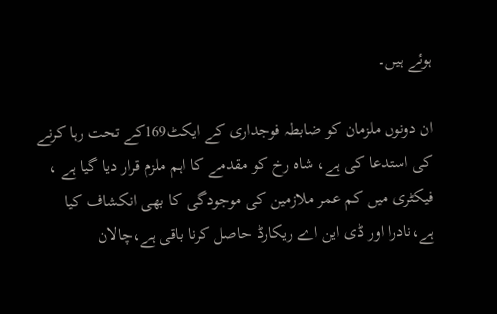ہوئے ہیں۔

ان دونوں ملزمان کو ضابطہ فوجداری کے ایکٹ169کے تحت رہا کرنے کی استدعا کی ہے، شاہ رخ کو مقدمے کا اہم ملزم قرار دیا گیا ہے ، فیکٹری میں کم عمر ملازمین کی موجودگی کا بھی انکشاف کیا ہے،نادرا اور ڈی این اے ریکارڈ حاصل کرنا باقی ہے،چالان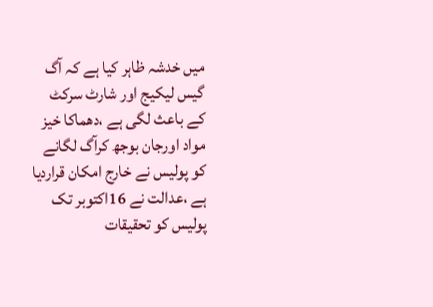میں خدشہ ظاہر کیا ہے کہ آگ گیس لیکیج اور شارٹ سرکٹ کے باعث لگی ہے ،دھماکا خیز مواد اورجان بوجھ کرآگ لگانے کو پولیس نے خارج امکان قراردیا ہے ،عدالت نے 16اکتوبر تک پولیس کو تحقیقات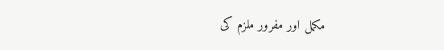مکمل اور مفرور ملزم کی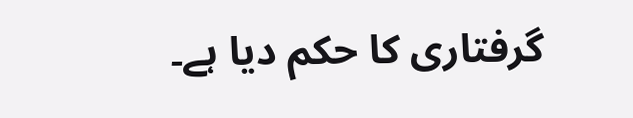گرفتاری کا حکم دیا ہے۔